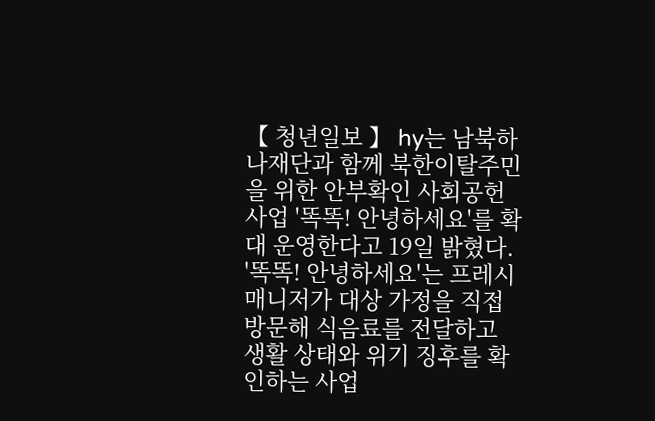【 청년일보 】 hy는 남북하나재단과 함께 북한이탈주민을 위한 안부확인 사회공헌사업 '똑똑! 안녕하세요'를 확대 운영한다고 19일 밝혔다.
'똑똑! 안녕하세요'는 프레시 매니저가 대상 가정을 직접 방문해 식음료를 전달하고 생활 상태와 위기 징후를 확인하는 사업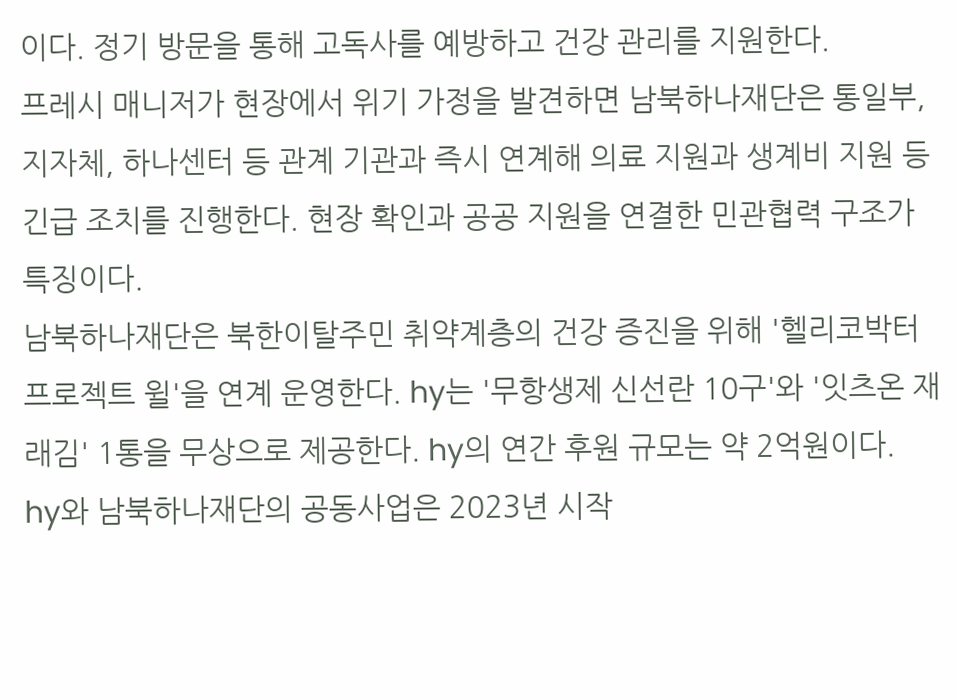이다. 정기 방문을 통해 고독사를 예방하고 건강 관리를 지원한다.
프레시 매니저가 현장에서 위기 가정을 발견하면 남북하나재단은 통일부, 지자체, 하나센터 등 관계 기관과 즉시 연계해 의료 지원과 생계비 지원 등 긴급 조치를 진행한다. 현장 확인과 공공 지원을 연결한 민관협력 구조가 특징이다.
남북하나재단은 북한이탈주민 취약계층의 건강 증진을 위해 '헬리코박터 프로젝트 윌'을 연계 운영한다. hy는 '무항생제 신선란 10구'와 '잇츠온 재래김' 1통을 무상으로 제공한다. hy의 연간 후원 규모는 약 2억원이다.
hy와 남북하나재단의 공동사업은 2023년 시작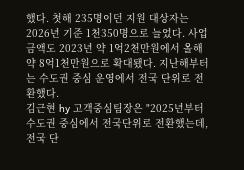했다. 첫해 235명이던 지원 대상자는 2026년 기준 1천350명으로 늘었다. 사업 금액도 2023년 약 1억2천만원에서 올해 약 8억1천만원으로 확대됐다. 지난해부터는 수도권 중심 운영에서 전국 단위로 전환했다.
김근현 hy 고객중심팀장은 "2025년부터 수도권 중심에서 전국단위로 전환했는데, 전국 단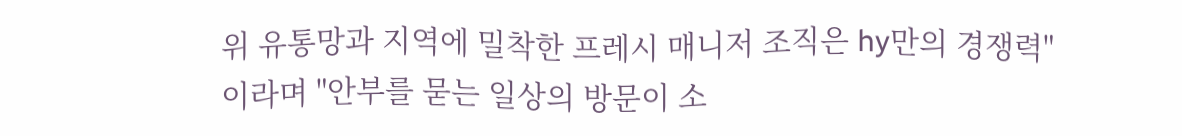위 유통망과 지역에 밀착한 프레시 매니저 조직은 hy만의 경쟁력"이라며 "안부를 묻는 일상의 방문이 소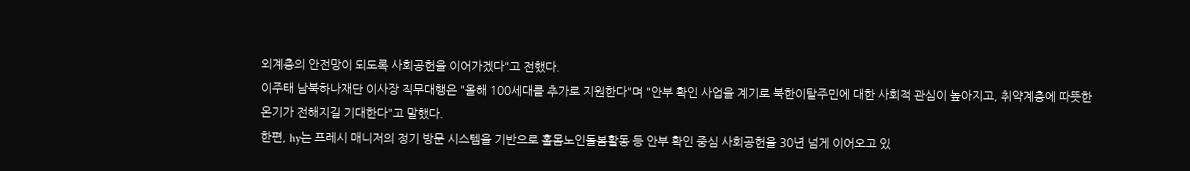외계층의 안전망이 되도록 사회공헌을 이어가겠다"고 전했다.
이주태 남북하나재단 이사장 직무대행은 "올해 100세대를 추가로 지원한다"며 "안부 확인 사업을 계기로 북한이탈주민에 대한 사회적 관심이 높아지고, 취약계층에 따뜻한 온기가 전해지길 기대한다"고 말했다.
한편, hy는 프레시 매니저의 정기 방문 시스템을 기반으로 홀몸노인돌봄활동 등 안부 확인 중심 사회공헌을 30년 넘게 이어오고 있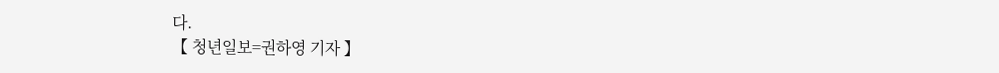다.
【 청년일보=권하영 기자 】